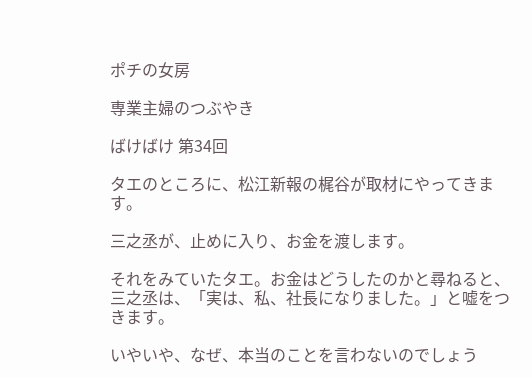ポチの女房

専業主婦のつぶやき

ばけばけ 第34回

タエのところに、松江新報の梶谷が取材にやってきます。

三之丞が、止めに入り、お金を渡します。

それをみていたタエ。お金はどうしたのかと尋ねると、三之丞は、「実は、私、社長になりました。」と嘘をつきます。

いやいや、なぜ、本当のことを言わないのでしょう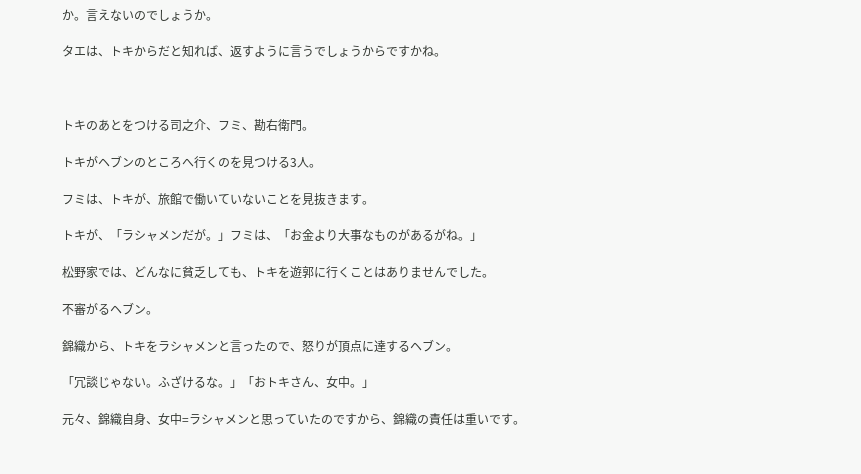か。言えないのでしょうか。

タエは、トキからだと知れば、返すように言うでしょうからですかね。



トキのあとをつける司之介、フミ、勘右衛門。

トキがヘブンのところへ行くのを見つける3人。

フミは、トキが、旅館で働いていないことを見抜きます。

トキが、「ラシャメンだが。」フミは、「お金より大事なものがあるがね。」

松野家では、どんなに貧乏しても、トキを遊郭に行くことはありませんでした。

不審がるヘブン。

錦織から、トキをラシャメンと言ったので、怒りが頂点に達するヘブン。

「冗談じゃない。ふざけるな。」「おトキさん、女中。」

元々、錦織自身、女中=ラシャメンと思っていたのですから、錦織の責任は重いです。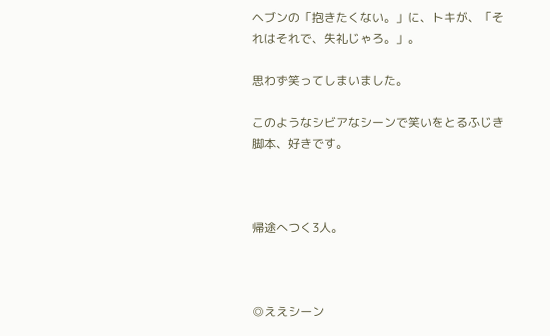ヘブンの「抱きたくない。」に、トキが、「それはそれで、失礼じゃろ。」。

思わず笑ってしまいました。

このようなシビアなシーンで笑いをとるふじき脚本、好きです。



帰途へつく3人。



◎ええシーン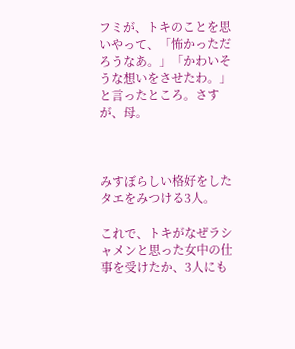フミが、トキのことを思いやって、「怖かっただろうなあ。」「かわいそうな想いをさせたわ。」と言ったところ。さすが、母。



みすぼらしい格好をしたタエをみつける3人。

これで、トキがなぜラシャメンと思った女中の仕事を受けたか、3人にも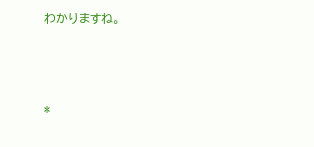わかりますね。



*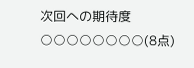次回への期待度○○○○○○○○(8点)